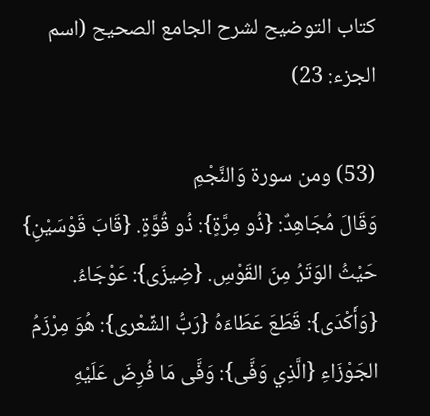كتاب التوضيح لشرح الجامع الصحيح (اسم الجزء: 23)

(53) ومن سورة وَالنَّجْمِ
وَقَالَ مُجَاهِدٌ: {ذُو مِرَّةٍ}: ذُو قُوَّةٍ. {قَابَ قَوْسَيْنِ} حَيْثُ الوَتَرُ مِنَ القَوْسِ. {ضِيزَى}: عَوْجَاءُ. {وَأَكْدَى}: قَطَعَ عَطَاءَهُ {رَبُّ الشِّعْرى}: هُوَ مِرْزَمُ الجَوْزَاءِ {الَّذِي وَفَّى}: وَفَّى مَا فُرِضَ عَلَيْهِ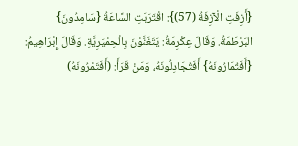{أَزِفَتِ الْآزِفَةُ (57)}: اقْتَرَبَتِ السَّاعَةُ {سَامِدُونَ} البَرْطَمَةُ. وَقَالَ عِكْرِمَةُ: يَتَغَنَّوْنَ بِالْحِمْيَرِيَّةِ. وَقَالَ إِبْرَاهِيمُ: {أَفَتُمَارُونَهُ} أَفَتُجَادِلُونَهُ، وَمَنْ قَرَأَ: (أَفَتَمْرُونَهُ)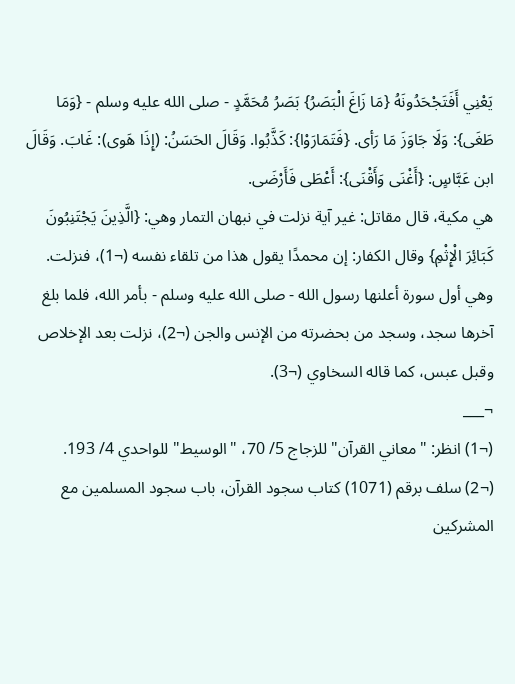يَعْنِي أَفَتَجْحَدُونَهُ {مَا زَاغَ الْبَصَرُ} بَصَرُ مُحَمَّدٍ - صلى الله عليه وسلم - {وَمَا طَغَى}: وَلَا جَاوَزَ مَا رَأى. {فَتَمَارَوْا}: كَذَّبُوا. وَقَالَ الحَسَنُ: (إِذَا هَوى): غَابَ. وَقَالَ ابن عَبَّاسٍ: {أَغْنَى وَأَقْنَى}: أَعْطَى فَأَرْضَى.
هي مكية، قال مقاتل: غير آية نزلت في نبهان التمار وهي: {الَّذِينَ يَجْتَنِبُونَ كَبَائِرَ الْإِثْمِ} وقال الكفار: إن محمدًا يقول هذا من تلقاء نفسه (¬1)، فنزلت.
وهي أول سورة أعلنها رسول الله - صلى الله عليه وسلم - بأمر الله، فلما بلغ آخرها سجد، وسجد من بحضرته من الإنس والجن (¬2)، نزلت بعد الإخلاص وقبل عبس، كما قاله السخاوي (¬3).
¬___
(¬1) انظر: "معاني القرآن" للزجاج 5/ 70، "الوسيط" للواحدي 4/ 193.
(¬2) سلف برقم (1071) كتاب سجود القرآن، باب سجود المسلمين مع المشركين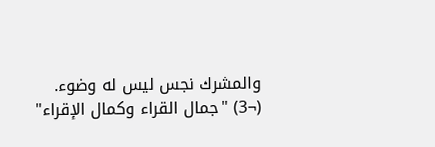والمشرك نجس ليس له وضوء.
(¬3) "جمال القراء وكمال الإقراء"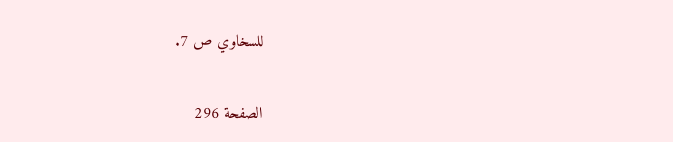للسخاوي ص 7.

الصفحة 296